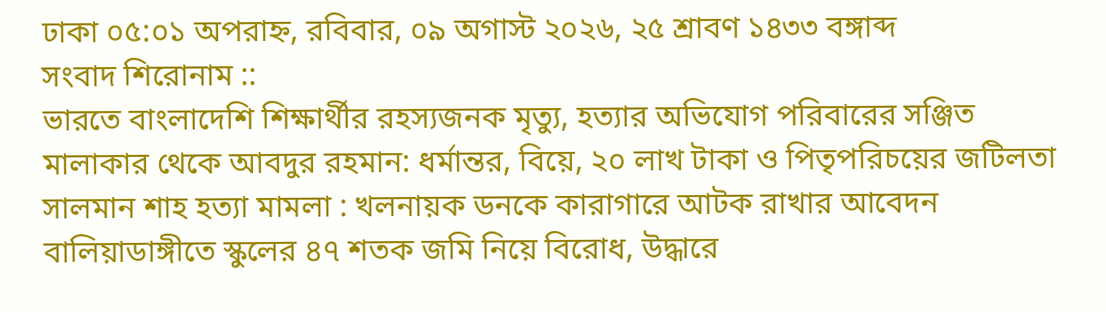ঢাকা ০৫:০১ অপরাহ্ন, রবিবার, ০৯ অগাস্ট ২০২৬, ২৫ শ্রাবণ ১৪৩৩ বঙ্গাব্দ
সংবাদ শিরোনাম ::
ভারতে বাংলাদেশি শিক্ষার্থীর রহস্যজনক মৃত্যু, হত্যার অভিযোগ পরিবারের সঞ্জিত মালাকার থেকে আবদুর রহমান: ধর্মান্তর, বিয়ে, ২০ লাখ টাকা ও পিতৃপরিচয়ের জটিলতা সালমান শাহ হত্যা মামলা : খলনায়ক ডনকে কারাগারে আটক রাখার আবেদন বালিয়াডাঙ্গীতে স্কুলের ৪৭ শতক জমি নিয়ে বিরোধ, উদ্ধারে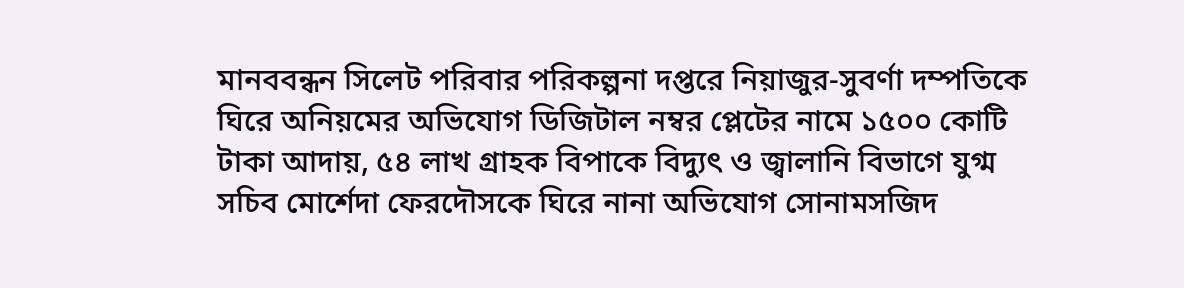মানববন্ধন সিলেট পরিবার পরিকল্পনা দপ্তরে নিয়াজুর-সুবর্ণা দম্পতিকে ঘিরে অনিয়মের অভিযোগ ডিজিটাল নম্বর প্লেটের নামে ১৫০০ কোটি টাকা আদায়, ৫৪ লাখ গ্রাহক বিপাকে বিদ্যুৎ ও জ্বালানি বিভাগে যুগ্ম সচিব মোর্শেদা ফেরদৌসকে ঘিরে নানা অভিযোগ সোনামসজিদ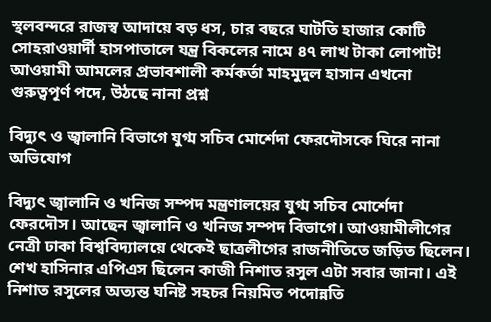স্থলবন্দরে রাজস্ব আদায়ে বড় ধস, চার বছরে ঘাটতি হাজার কোটি সোহরাওয়ার্দী হাসপাতালে যন্ত্র বিকলের নামে ৪৭ লাখ টাকা লোপাট! আওয়ামী আমলের প্রভাবশালী কর্মকর্তা মাহমুদুল হাসান এখনো গুরুত্বপূর্ণ পদে, উঠছে নানা প্রশ্ন

বিদ্যুৎ ও জ্বালানি বিভাগে যুগ্ম সচিব মোর্শেদা ফেরদৌসকে ঘিরে নানা অভিযোগ

বিদ্যুৎ জ্বালানি ও খনিজ সম্পদ মন্ত্রণালয়ের যুগ্ম সচিব মোর্শেদা ফেরদৌস। আছেন জ্বালানি ও খনিজ সম্পদ বিভাগে। আওয়ামীলীগের নেত্রী ঢাকা বিশ্ববিদ্যালয়ে থেকেই ছাত্রলীগের রাজনীতিতে জড়িত ছিলেন।
শেখ হাসিনার এপিএস ছিলেন কাজী নিশাত রসুল এটা সবার জানা। এই নিশাত রসুলের অত্যন্ত ঘনিষ্ট সহচর নিয়মিত পদোন্নতি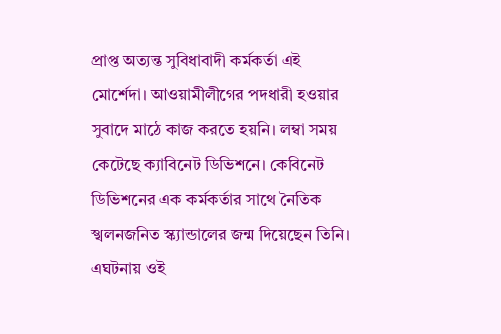প্রাপ্ত অত্যন্ত সুবিধাবাদী কর্মকর্তা এই মোর্শেদা। আওয়ামীলীগের পদধারী হওয়ার সুবাদে মাঠে কাজ করতে হয়নি। লম্বা সময় কেটেছে ক্যাবিনেট ডিভিশনে। কেবিনেট ডিভিশনের এক কর্মকর্তার সাথে নৈতিক স্খলনজনিত স্ক্যান্ডালের জন্ম দিয়েছেন তিনি। এঘটনায় ওই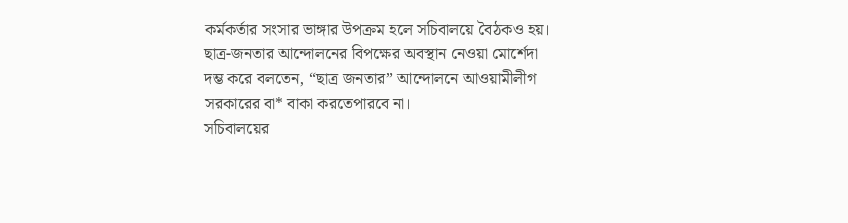কর্মকর্তার সংসার ভাঙ্গার উপক্রম হলে সচিবালয়ে বৈঠকও হয়।
ছাত্র-জনতার আন্দোলনের বিপক্ষের অবস্থান নেওয়া মোর্শেদা দম্ভ করে বলতেন, “ছাত্র জনতার” আন্দোলনে আওয়ামীলীগ সরকারের বা* বাকা করতেপারবে না।
সচিবালয়ের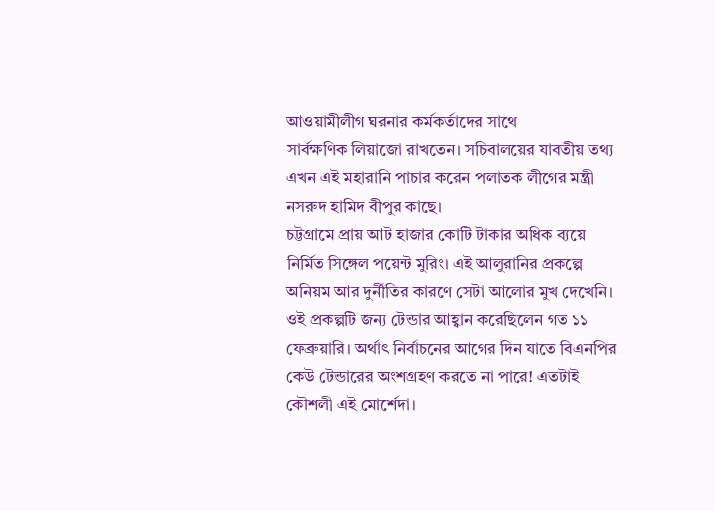আওয়ামীলীগ ঘরনার কর্মকর্তাদের সাথে
সার্বক্ষণিক লিয়াজো রাখতেন। সচিবালয়ের যাবতীয় তথ্য এখন এই মহারানি পাচার করেন পলাতক লীগের মন্ত্রী নসরুদ হামিদ বীপুর কাছে।
চট্টগ্রামে প্রায় আট হাজার কোটি টাকার অধিক ব্যয়ে নির্মিত সিঙ্গেল পয়েন্ট মুরিং। এই আলুরানির প্রকল্পে অনিয়ম আর দুর্নীতির কারণে সেটা আলোর মুখ দেখেনি। ওই প্রকল্পটি জন্য টেন্ডার আহ্বান করেছিলেন গত ১১ ফেব্রুয়ারি। অর্থাৎ নির্বাচনের আগের দিন যাতে বিএনপির কেউ টেন্ডারের অংশগ্রহণ করতে না পারে! এতটাই কৌশলী এই মোর্শেদা।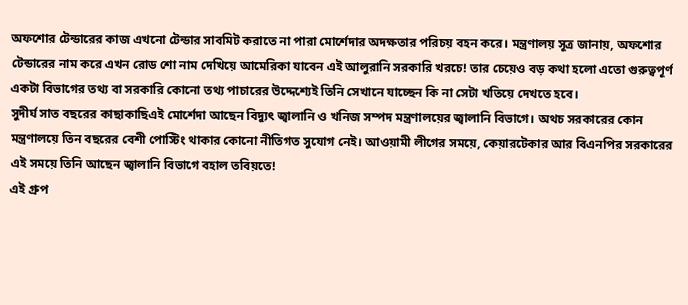অফশোর টেন্ডারের কাজ এখনো টেন্ডার সাবমিট করাতে না পারা মোর্শেদার অদক্ষতার পরিচয় বহন করে। মন্ত্রণালয় সূত্র জানায়, অফশোর টেন্ডারের নাম করে এখন রোড শো নাম দেখিয়ে আমেরিকা যাবেন এই আলুরানি সরকারি খরচে! তার চেয়েও বড় কথা হলো এতো গুরুত্বপূর্ণ একটা বিভাগের তথ্য বা সরকারি কোনো তথ্য পাচারের উদ্দেশ্যেই তিনি সেখানে যাচ্ছেন কি না সেটা খতিয়ে দেখতে হবে।
সুদীর্ঘ সাত বছরের কাছাকাছিএই মোর্শেদা আছেন বিদ্যুৎ জ্বালানি ও খনিজ সম্পদ মন্ত্রণালয়ের জ্বালানি বিভাগে। অথচ সরকারের কোন মন্ত্রণালয়ে তিন বছরের বেশী পোস্টিং থাকার কোনো নীতিগত সুযোগ নেই। আওয়ামী লীগের সময়ে, কেয়ারটেকার আর বিএনপির সরকারের এই সময়ে তিনি আছেন জ্বালানি বিভাগে বহাল তবিয়তে!
এই গ্রুপ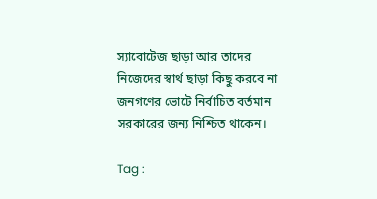স্যাবোটেজ ছাড়া আর তাদের নিজেদের স্বার্থ ছাড়া কিছু করবে না জনগণের ভোটে নির্বাচিত বর্তমান সরকারের জন্য নিশ্চিত থাকেন।

Tag :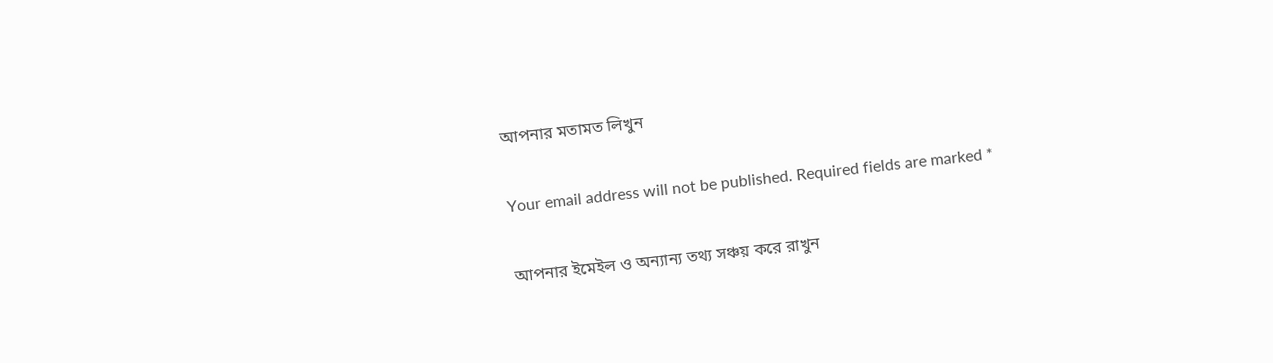আপনার মতামত লিখুন

Your email address will not be published. Required fields are marked *

আপনার ইমেইল ও অন্যান্য তথ্য সঞ্চয় করে রাখুন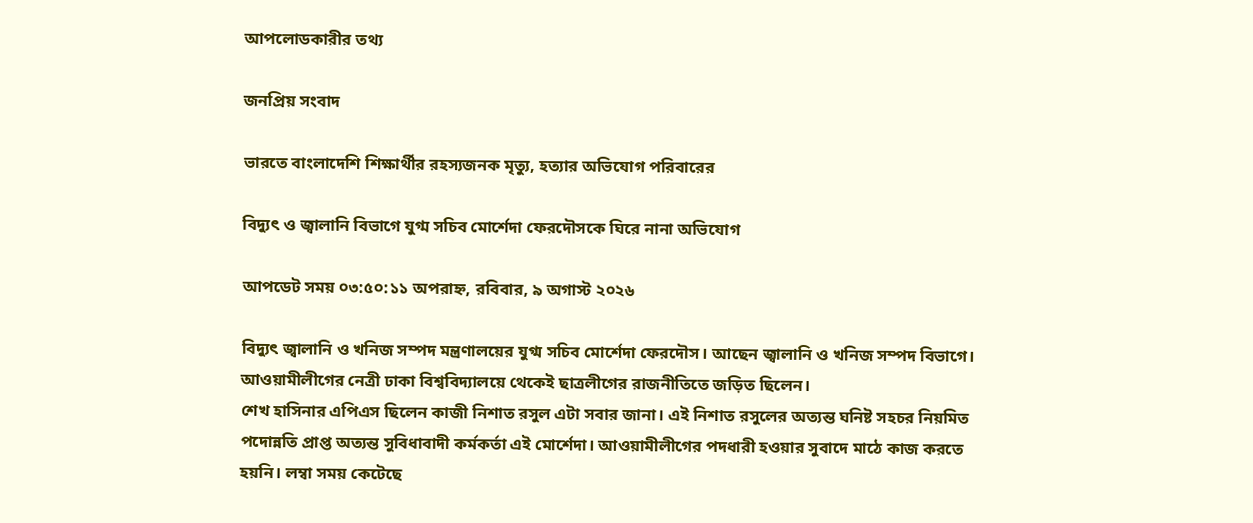আপলোডকারীর তথ্য

জনপ্রিয় সংবাদ

ভারতে বাংলাদেশি শিক্ষার্থীর রহস্যজনক মৃত্যু, হত্যার অভিযোগ পরিবারের

বিদ্যুৎ ও জ্বালানি বিভাগে যুগ্ম সচিব মোর্শেদা ফেরদৌসকে ঘিরে নানা অভিযোগ

আপডেট সময় ০৩:৫০:১১ অপরাহ্ন, রবিবার, ৯ অগাস্ট ২০২৬

বিদ্যুৎ জ্বালানি ও খনিজ সম্পদ মন্ত্রণালয়ের যুগ্ম সচিব মোর্শেদা ফেরদৌস। আছেন জ্বালানি ও খনিজ সম্পদ বিভাগে। আওয়ামীলীগের নেত্রী ঢাকা বিশ্ববিদ্যালয়ে থেকেই ছাত্রলীগের রাজনীতিতে জড়িত ছিলেন।
শেখ হাসিনার এপিএস ছিলেন কাজী নিশাত রসুল এটা সবার জানা। এই নিশাত রসুলের অত্যন্ত ঘনিষ্ট সহচর নিয়মিত পদোন্নতি প্রাপ্ত অত্যন্ত সুবিধাবাদী কর্মকর্তা এই মোর্শেদা। আওয়ামীলীগের পদধারী হওয়ার সুবাদে মাঠে কাজ করতে হয়নি। লম্বা সময় কেটেছে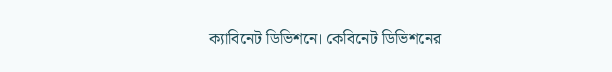ক্যাবিনেট ডিভিশনে। কেবিনেট ডিভিশনের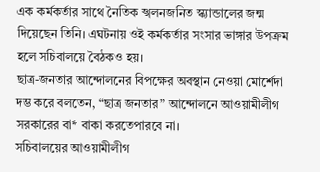এক কর্মকর্তার সাথে নৈতিক স্খলনজনিত স্ক্যান্ডালের জন্ম দিয়েছেন তিনি। এঘটনায় ওই কর্মকর্তার সংসার ভাঙ্গার উপক্রম হলে সচিবালয়ে বৈঠকও হয়।
ছাত্র-জনতার আন্দোলনের বিপক্ষের অবস্থান নেওয়া মোর্শেদা দম্ভ করে বলতেন, “ছাত্র জনতার” আন্দোলনে আওয়ামীলীগ সরকারের বা* বাকা করতেপারবে না।
সচিবালয়ের আওয়ামীলীগ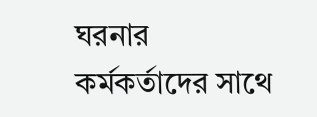ঘরনার কর্মকর্তাদের সাথে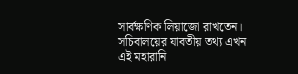সার্বক্ষণিক লিয়াজো রাখতেন। সচিবালয়ের যাবতীয় তথ্য এখন এই মহারানি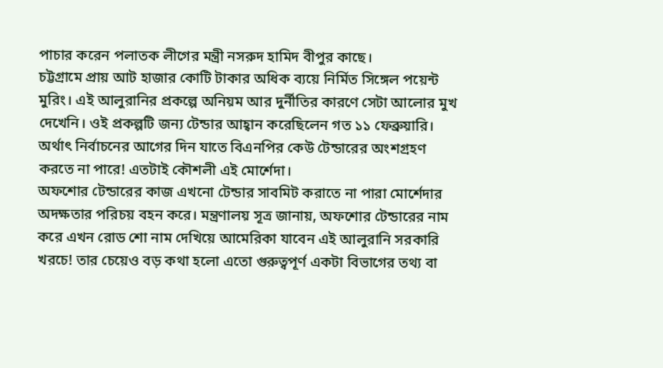পাচার করেন পলাতক লীগের মন্ত্রী নসরুদ হামিদ বীপুর কাছে।
চট্টগ্রামে প্রায় আট হাজার কোটি টাকার অধিক ব্যয়ে নির্মিত সিঙ্গেল পয়েন্ট মুরিং। এই আলুরানির প্রকল্পে অনিয়ম আর দুর্নীতির কারণে সেটা আলোর মুখ দেখেনি। ওই প্রকল্পটি জন্য টেন্ডার আহ্বান করেছিলেন গত ১১ ফেব্রুয়ারি। অর্থাৎ নির্বাচনের আগের দিন যাতে বিএনপির কেউ টেন্ডারের অংশগ্রহণ করতে না পারে! এতটাই কৌশলী এই মোর্শেদা।
অফশোর টেন্ডারের কাজ এখনো টেন্ডার সাবমিট করাতে না পারা মোর্শেদার অদক্ষতার পরিচয় বহন করে। মন্ত্রণালয় সূত্র জানায়, অফশোর টেন্ডারের নাম করে এখন রোড শো নাম দেখিয়ে আমেরিকা যাবেন এই আলুরানি সরকারি খরচে! তার চেয়েও বড় কথা হলো এতো গুরুত্বপূর্ণ একটা বিভাগের তথ্য বা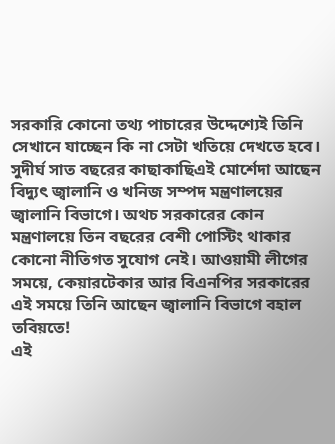সরকারি কোনো তথ্য পাচারের উদ্দেশ্যেই তিনি সেখানে যাচ্ছেন কি না সেটা খতিয়ে দেখতে হবে।
সুদীর্ঘ সাত বছরের কাছাকাছিএই মোর্শেদা আছেন বিদ্যুৎ জ্বালানি ও খনিজ সম্পদ মন্ত্রণালয়ের জ্বালানি বিভাগে। অথচ সরকারের কোন মন্ত্রণালয়ে তিন বছরের বেশী পোস্টিং থাকার কোনো নীতিগত সুযোগ নেই। আওয়ামী লীগের সময়ে, কেয়ারটেকার আর বিএনপির সরকারের এই সময়ে তিনি আছেন জ্বালানি বিভাগে বহাল তবিয়তে!
এই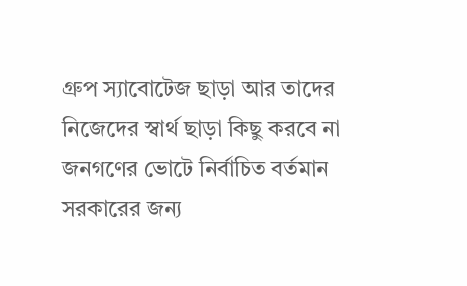গ্রুপ স্যাবোটেজ ছাড়া আর তাদের নিজেদের স্বার্থ ছাড়া কিছু করবে না জনগণের ভোটে নির্বাচিত বর্তমান সরকারের জন্য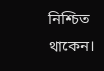নিশ্চিত থাকেন।